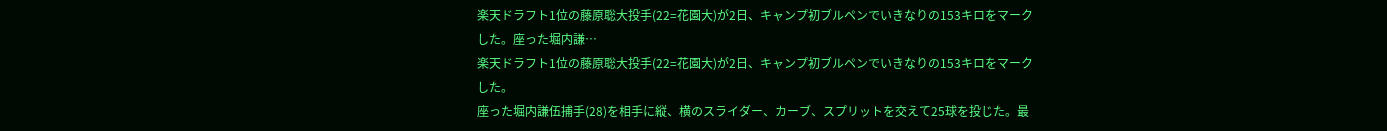楽天ドラフト1位の藤原聡大投手(22=花園大)が2日、キャンプ初ブルペンでいきなりの153キロをマークした。座った堀内謙…
楽天ドラフト1位の藤原聡大投手(22=花園大)が2日、キャンプ初ブルペンでいきなりの153キロをマークした。
座った堀内謙伍捕手(28)を相手に縦、横のスライダー、カーブ、スプリットを交えて25球を投じた。最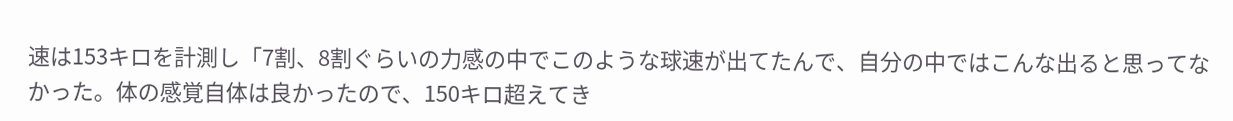速は153キロを計測し「7割、8割ぐらいの力感の中でこのような球速が出てたんで、自分の中ではこんな出ると思ってなかった。体の感覚自体は良かったので、150キロ超えてき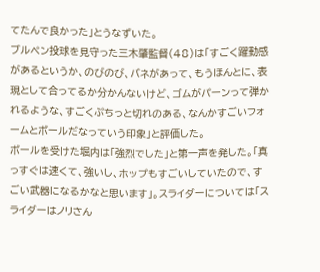てたんで良かった」とうなずいた。
ブルペン投球を見守った三木肇監督(48)は「すごく躍動感があるというか、のびのび、バネがあって、もうほんとに、表現として合ってるか分かんないけど、ゴムがパーンって弾かれるような、すごくぷちっと切れのある、なんかすごいフォームとボールだなっていう印象」と評価した。
ボールを受けた堀内は「強烈でした」と第一声を発した。「真っすぐは速くて、強いし、ホップもすごいしていたので、すごい武器になるかなと思います」。スライダーについては「スライダーはノリさん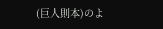(巨人則本)のよ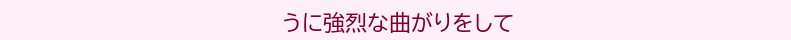うに強烈な曲がりをして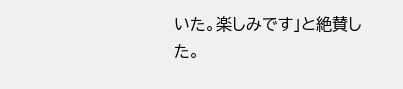いた。楽しみです」と絶賛した。